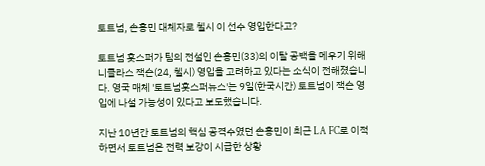토트넘, 손흥민 대체자로 첼시 이 선수 영입한다고?

토트넘 홋스퍼가 팀의 전설인 손흥민(33)의 이탈 공백을 메우기 위해 니콜라스 잭슨(24, 첼시) 영입을 고려하고 있다는 소식이 전해졌습니다. 영국 매체 '토트넘홋스퍼뉴스'는 9일(한국시간) 토트넘이 잭슨 영입에 나설 가능성이 있다고 보도했습니다.

지난 10년간 토트넘의 핵심 공격수였던 손흥민이 최근 LA FC로 이적하면서 토트넘은 전력 보강이 시급한 상황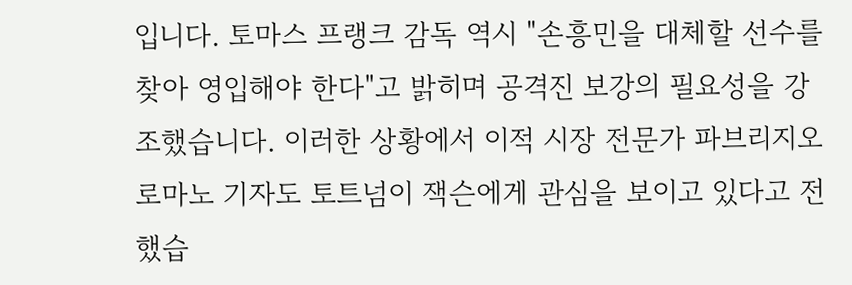입니다. 토마스 프랭크 감독 역시 "손흥민을 대체할 선수를 찾아 영입해야 한다"고 밝히며 공격진 보강의 필요성을 강조했습니다. 이러한 상황에서 이적 시장 전문가 파브리지오 로마노 기자도 토트넘이 잭슨에게 관심을 보이고 있다고 전했습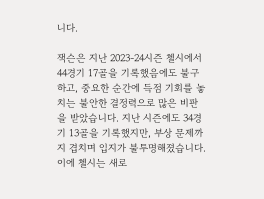니다.

잭슨은 지난 2023-24시즌 첼시에서 44경기 17골을 기록했음에도 불구하고, 중요한 순간에 득점 기회를 놓치는 불안한 결정력으로 많은 비판을 받았습니다. 지난 시즌에도 34경기 13골을 기록했지만, 부상 문제까지 겹치며 입지가 불투명해졌습니다. 이에 첼시는 새로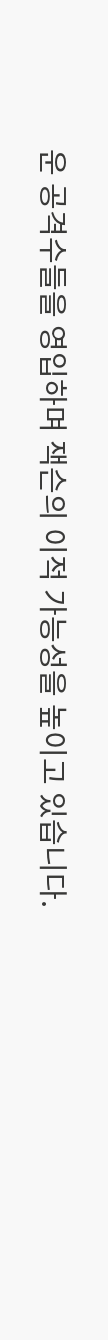운 공격수들을 영입하며 잭슨의 이적 가능성을 높이고 있습니다.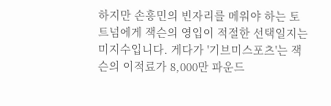하지만 손흥민의 빈자리를 메워야 하는 토트넘에게 잭슨의 영입이 적절한 선택일지는 미지수입니다. 게다가 '기브미스포츠'는 잭슨의 이적료가 8,000만 파운드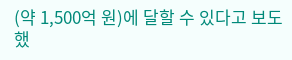(약 1,500억 원)에 달할 수 있다고 보도했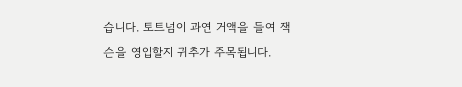습니다. 토트넘이 과연 거액을 들여 잭슨을 영입할지 귀추가 주목됩니다.